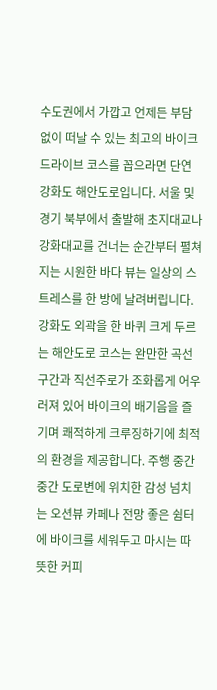수도권에서 가깝고 언제든 부담 없이 떠날 수 있는 최고의 바이크 드라이브 코스를 꼽으라면 단연 강화도 해안도로입니다. 서울 및 경기 북부에서 출발해 초지대교나 강화대교를 건너는 순간부터 펼쳐지는 시원한 바다 뷰는 일상의 스트레스를 한 방에 날려버립니다. 강화도 외곽을 한 바퀴 크게 두르는 해안도로 코스는 완만한 곡선 구간과 직선주로가 조화롭게 어우러져 있어 바이크의 배기음을 즐기며 쾌적하게 크루징하기에 최적의 환경을 제공합니다. 주행 중간중간 도로변에 위치한 감성 넘치는 오션뷰 카페나 전망 좋은 쉼터에 바이크를 세워두고 마시는 따뜻한 커피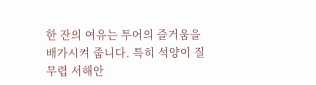한 잔의 여유는 투어의 즐거움을 배가시켜 줍니다. 특히 석양이 질 무렵 서해안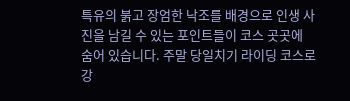특유의 붉고 장엄한 낙조를 배경으로 인생 사진을 남길 수 있는 포인트들이 코스 곳곳에 숨어 있습니다. 주말 당일치기 라이딩 코스로 강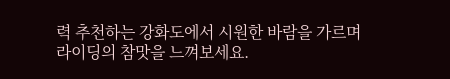력 추천하는 강화도에서 시원한 바람을 가르며 라이딩의 참맛을 느껴보세요.